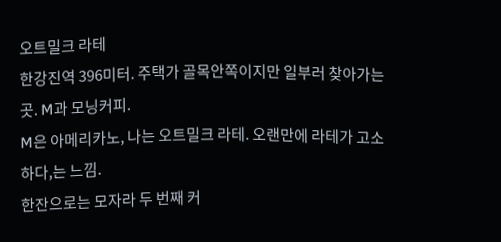오트밀크 라테
한강진역 396미터. 주택가 골목안쪽이지만 일부러 찾아가는 곳. M과 모닝커피.
M은 아메리카노, 나는 오트밀크 라테. 오랜만에 라테가 고소하다,는 느낌.
한잔으로는 모자라 두 번째 커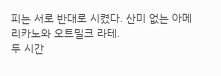피는 서로 반대로 시켰다. 산미 없는 아메리카노와 오트밀크 라테.
두 시간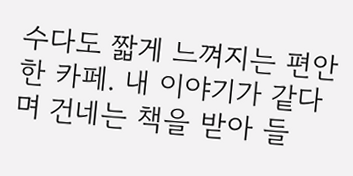수다도 짧게 느껴지는 편안한 카페. 내 이야기가 같다며 건네는 책을 받아 들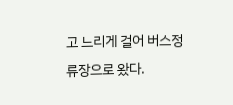고 느리게 걸어 버스정류장으로 왔다.